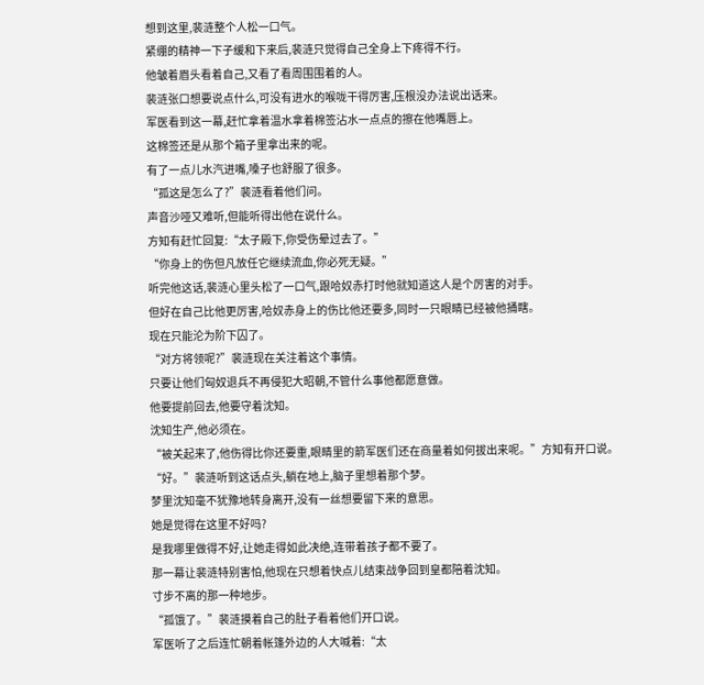想到这里,裴涟整个人松一口气。
紧绷的精神一下子缓和下来后,裴涟只觉得自己全身上下疼得不行。
他皱着眉头看着自己,又看了看周围围着的人。
裴涟张口想要说点什么,可没有进水的喉咙干得厉害,压根没办法说出话来。
军医看到这一幕,赶忙拿着温水拿着棉签沾水一点点的擦在他嘴唇上。
这棉签还是从那个箱子里拿出来的呢。
有了一点儿水汽进嘴,嗓子也舒服了很多。
“孤这是怎么了?”裴涟看着他们问。
声音沙哑又难听,但能听得出他在说什么。
方知有赶忙回复:“太子殿下,你受伤晕过去了。”
“你身上的伤但凡放任它继续流血,你必死无疑。”
听完他这话,裴涟心里头松了一口气,跟哈奴赤打时他就知道这人是个厉害的对手。
但好在自己比他更厉害,哈奴赤身上的伤比他还要多,同时一只眼睛已经被他捅瞎。
现在只能沦为阶下囚了。
“对方将领呢?”裴涟现在关注着这个事情。
只要让他们匈奴退兵不再侵犯大昭朝,不管什么事他都愿意做。
他要提前回去,他要守着沈知。
沈知生产,他必须在。
“被关起来了,他伤得比你还要重,眼睛里的箭军医们还在商量着如何拔出来呢。”方知有开口说。
“好。”裴涟听到这话点头,躺在地上,脑子里想着那个梦。
梦里沈知毫不犹豫地转身离开,没有一丝想要留下来的意思。
她是觉得在这里不好吗?
是我哪里做得不好,让她走得如此决绝,连带着孩子都不要了。
那一幕让裴涟特别害怕,他现在只想着快点儿结束战争回到皇都陪着沈知。
寸步不离的那一种地步。
“孤饿了。”裴涟摸着自己的肚子看着他们开口说。
军医听了之后连忙朝着帐篷外边的人大喊着:“太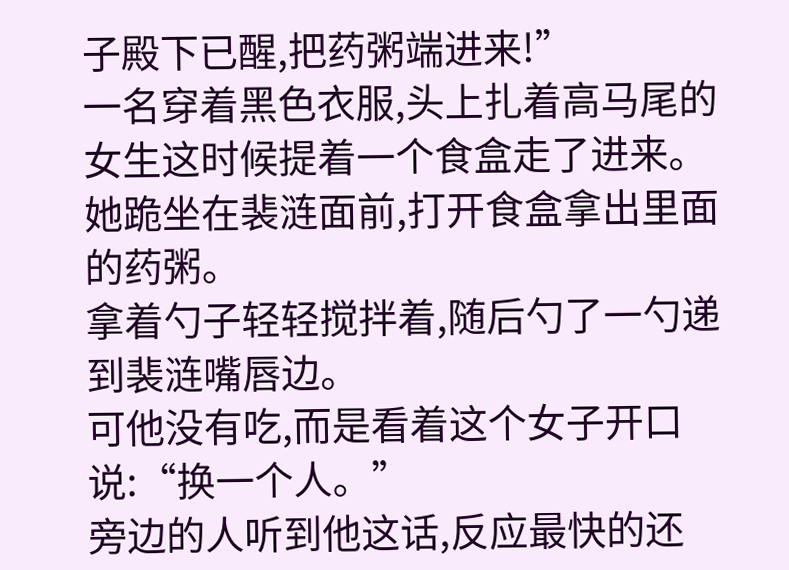子殿下已醒,把药粥端进来!”
一名穿着黑色衣服,头上扎着高马尾的女生这时候提着一个食盒走了进来。
她跪坐在裴涟面前,打开食盒拿出里面的药粥。
拿着勺子轻轻搅拌着,随后勺了一勺递到裴涟嘴唇边。
可他没有吃,而是看着这个女子开口说:“换一个人。”
旁边的人听到他这话,反应最快的还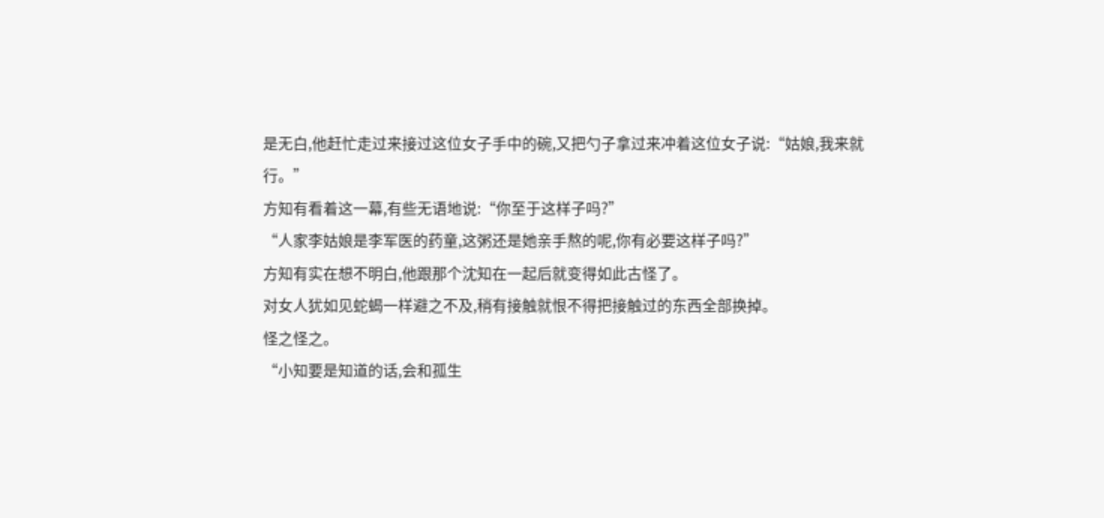是无白,他赶忙走过来接过这位女子手中的碗,又把勺子拿过来冲着这位女子说:“姑娘,我来就行。”
方知有看着这一幕,有些无语地说:“你至于这样子吗?”
“人家李姑娘是李军医的药童,这粥还是她亲手熬的呢,你有必要这样子吗?”
方知有实在想不明白,他跟那个沈知在一起后就变得如此古怪了。
对女人犹如见蛇蝎一样避之不及,稍有接触就恨不得把接触过的东西全部换掉。
怪之怪之。
“小知要是知道的话,会和孤生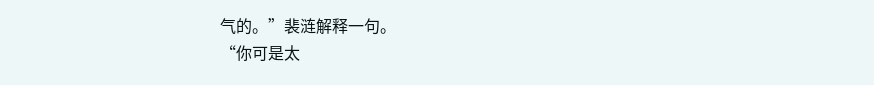气的。”裴涟解释一句。
“你可是太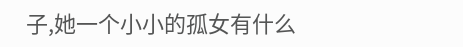子,她一个小小的孤女有什么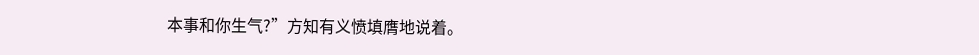本事和你生气?”方知有义愤填膺地说着。